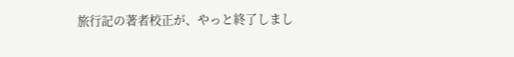旅行記の著者校正が、やっと終了しまし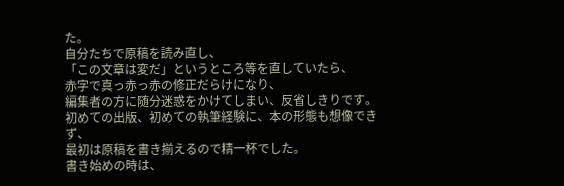た。
自分たちで原稿を読み直し、
「この文章は変だ」というところ等を直していたら、
赤字で真っ赤っ赤の修正だらけになり、
編集者の方に随分迷惑をかけてしまい、反省しきりです。
初めての出版、初めての執筆経験に、本の形態も想像できず、
最初は原稿を書き揃えるので精一杯でした。
書き始めの時は、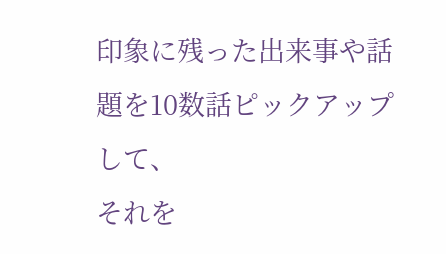印象に残った出来事や話題を10数話ピックアップして、
それを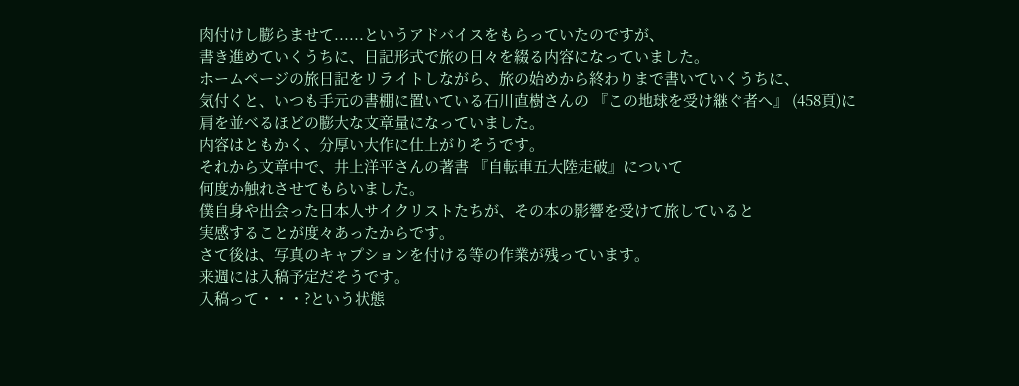肉付けし膨らませて......というアドバイスをもらっていたのですが、
書き進めていくうちに、日記形式で旅の日々を綴る内容になっていました。
ホームページの旅日記をリライトしながら、旅の始めから終わりまで書いていくうちに、
気付くと、いつも手元の書棚に置いている石川直樹さんの 『この地球を受け継ぐ者へ』 (458頁)に
肩を並べるほどの膨大な文章量になっていました。
内容はともかく、分厚い大作に仕上がりそうです。
それから文章中で、井上洋平さんの著書 『自転車五大陸走破』について
何度か触れさせてもらいました。
僕自身や出会った日本人サイクリストたちが、その本の影響を受けて旅していると
実感することが度々あったからです。
さて後は、写真のキャプションを付ける等の作業が残っています。
来週には入稿予定だそうです。
入稿って・・・?という状態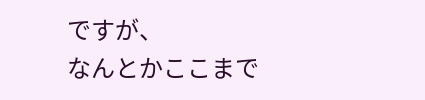ですが、
なんとかここまで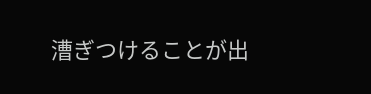漕ぎつけることが出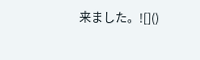来ました。![]()